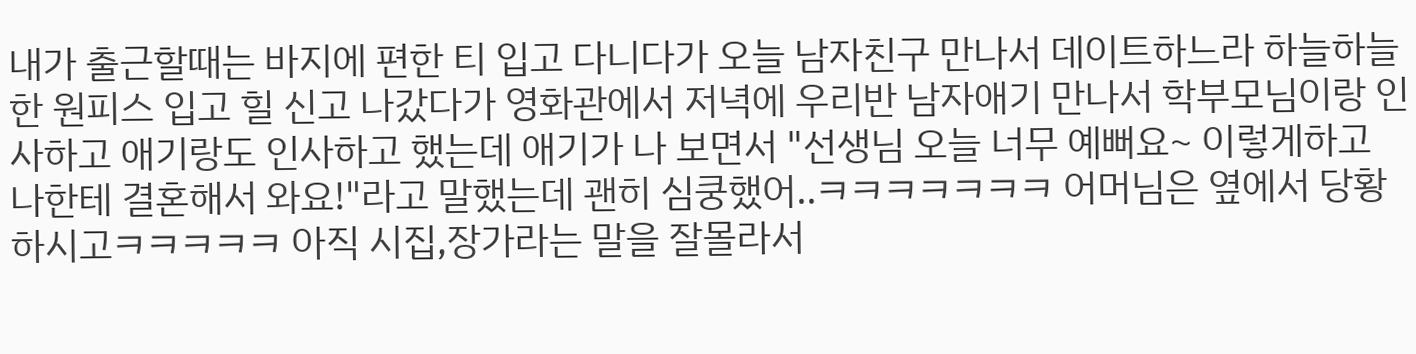내가 출근할때는 바지에 편한 티 입고 다니다가 오늘 남자친구 만나서 데이트하느라 하늘하늘한 원피스 입고 힐 신고 나갔다가 영화관에서 저녁에 우리반 남자애기 만나서 학부모님이랑 인사하고 애기랑도 인사하고 했는데 애기가 나 보면서 "선생님 오늘 너무 예뻐요~ 이렇게하고 나한테 결혼해서 와요!"라고 말했는데 괜히 심쿵했어..ㅋㅋㅋㅋㅋㅋㅋ 어머님은 옆에서 당황하시고ㅋㅋㅋㅋㅋ 아직 시집,장가라는 말을 잘몰라서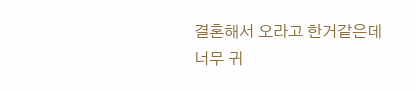결혼해서 오라고 한거같은데 너무 귀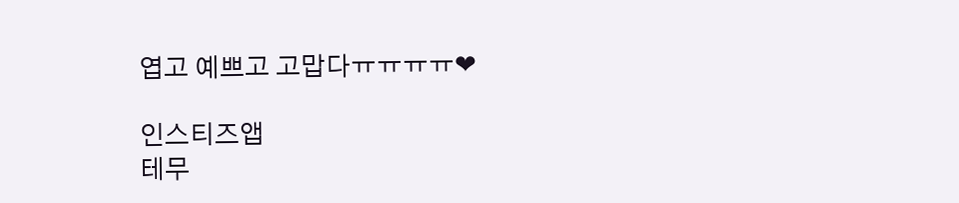엽고 예쁘고 고맙다ㅠㅠㅠㅠ❤

인스티즈앱
테무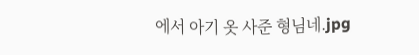에서 아기 옷 사준 형님네.jpg